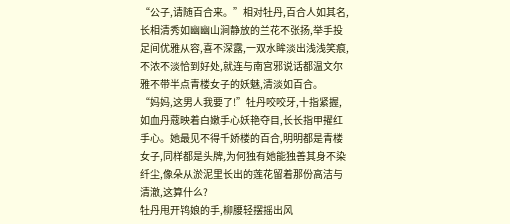“公子,请随百合来。”相对牡丹,百合人如其名,长相清秀如幽幽山涧静放的兰花不张扬,举手投足间优雅从容,喜不深露,一双水眸淡出浅浅笑痕,不浓不淡恰到好处,就连与南宫邪说话都温文尔雅不带半点青楼女子的妖魅,清淡如百合。
“妈妈,这男人我要了!”牡丹咬咬牙,十指紧握,如血丹蔻映着白嫩手心妖艳夺目,长长指甲擢红手心。她最见不得千娇楼的百合,明明都是青楼女子,同样都是头牌,为何独有她能独善其身不染纤尘,像朵从淤泥里长出的莲花留着那份高洁与清澈,这算什么?
牡丹甩开鸨娘的手,柳腰轻摆摇出风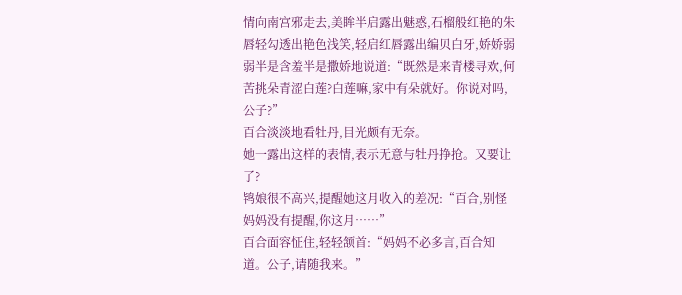情向南宫邪走去,美眸半启露出魅惑,石榴般红艳的朱唇轻勾透出艳色浅笑,轻启红唇露出编贝白牙,娇娇弱弱半是含羞半是撒娇地说道:“既然是来青楼寻欢,何苦挑朵青涩白莲?白莲嘛,家中有朵就好。你说对吗,公子?”
百合淡淡地看牡丹,目光颇有无奈。
她一露出这样的表情,表示无意与牡丹挣抢。又要让了?
鸨娘很不高兴,提醒她这月收入的差况:“百合,别怪妈妈没有提醒,你这月……”
百合面容怔住,轻轻颔首:“妈妈不必多言,百合知道。公子,请随我来。”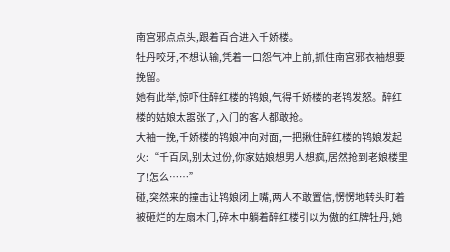南宫邪点点头,跟着百合进入千娇楼。
牡丹咬牙,不想认输,凭着一口怨气冲上前,抓住南宫邪衣袖想要挽留。
她有此举,惊吓住醉红楼的鸨娘,气得千娇楼的老鸨发怒。醉红楼的姑娘太嚣张了,入门的客人都敢抢。
大袖一挽,千娇楼的鸨娘冲向对面,一把揪住醉红楼的鸨娘发起火:“千百凤,别太过份,你家姑娘想男人想疯,居然抢到老娘楼里了!怎么……”
碰,突然来的撞击让鸨娘闭上嘴,两人不敢置信,愣愣地转头盯着被砸烂的左扇木门,碎木中躺着醉红楼引以为傲的红牌牡丹,她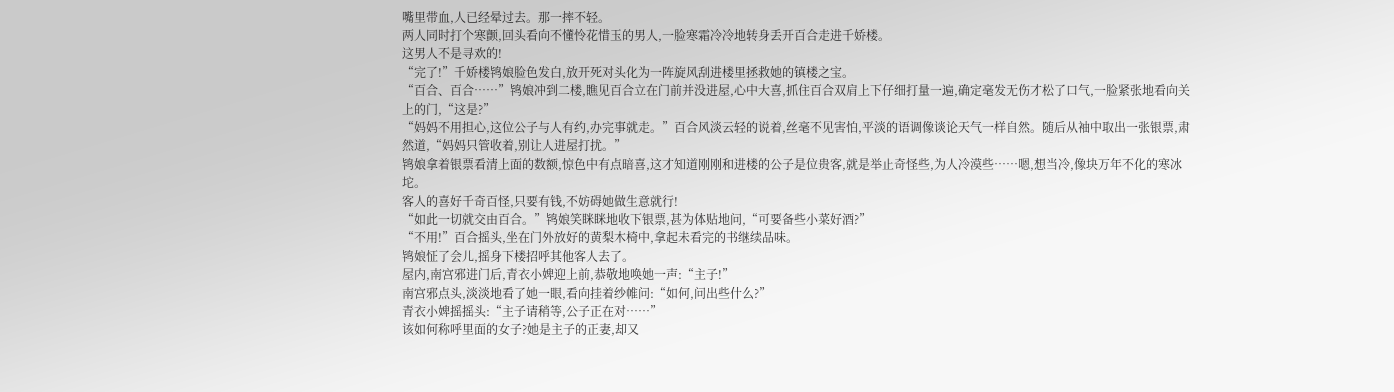嘴里带血,人已经晕过去。那一摔不轻。
两人同时打个寒颤,回头看向不懂怜花惜玉的男人,一脸寒霜冷冷地转身丢开百合走进千娇楼。
这男人不是寻欢的!
“完了!”千娇楼鸨娘脸色发白,放开死对头化为一阵旋风刮进楼里拯救她的镇楼之宝。
“百合、百合……”鸨娘冲到二楼,瞧见百合立在门前并没进屋,心中大喜,抓住百合双肩上下仔细打量一遍,确定毫发无伤才松了口气,一脸紧张地看向关上的门,“这是?”
“妈妈不用担心,这位公子与人有约,办完事就走。”百合风淡云轻的说着,丝毫不见害怕,平淡的语调像谈论天气一样自然。随后从袖中取出一张银票,肃然道,“妈妈只管收着,别让人进屋打扰。”
鸨娘拿着银票看清上面的数额,惊色中有点暗喜,这才知道刚刚和进楼的公子是位贵客,就是举止奇怪些,为人冷漠些……嗯,想当冷,像块万年不化的寒冰坨。
客人的喜好千奇百怪,只要有钱,不妨碍她做生意就行!
“如此一切就交由百合。”鸨娘笑眯眯地收下银票,甚为体贴地问,“可要备些小菜好酒?”
“不用!”百合摇头,坐在门外放好的黄梨木椅中,拿起未看完的书继续品味。
鸨娘怔了会儿,摇身下楼招呼其他客人去了。
屋内,南宫邪进门后,青衣小婢迎上前,恭敬地唤她一声:“主子!”
南宫邪点头,淡淡地看了她一眼,看向挂着纱帷问:“如何,问出些什么?”
青衣小婢摇摇头:“主子请稍等,公子正在对……”
该如何称呼里面的女子?她是主子的正妻,却又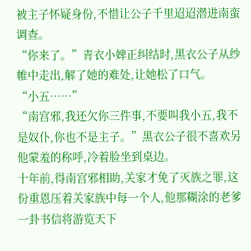被主子怀疑身份,不惜让公子千里迢迢潜进南蛮调查。
“你来了。”青衣小婢正纠结时,黑衣公子从纱帷中走出,解了她的难处,让她松了口气。
“小五……”
“南宫邪,我还欠你三件事,不要叫我小五,我不是奴仆,你也不是主子。”黑衣公子很不喜欢另他蒙羞的称呼,冷着脸坐到桌边。
十年前,得南宫邪相助,关家才免了灭族之罪,这份重恩压着关家族中每一个人,他那糊涂的老爹一卦书信将游览天下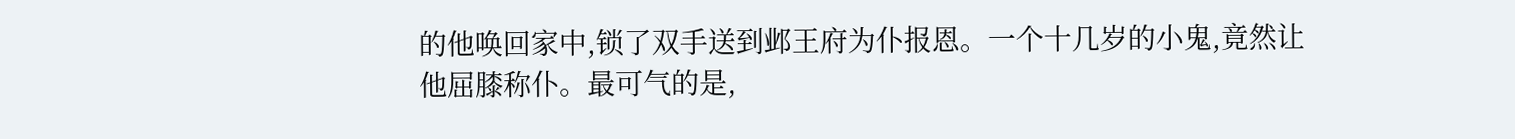的他唤回家中,锁了双手送到邺王府为仆报恩。一个十几岁的小鬼,竟然让他屈膝称仆。最可气的是,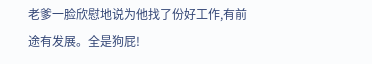老爹一脸欣慰地说为他找了份好工作,有前途有发展。全是狗屁!